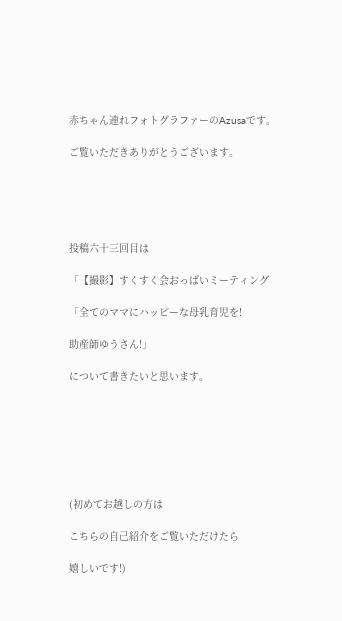赤ちゃん連れフォトグラファーのAzusaです。

ご覧いただきありがとうございます。





投稿六十三回目は

「【撮影】すくすく会おっぱいミーティング

「全てのママにハッピーな母乳育児を!

助産師ゆうさん!」

について書きたいと思います。







(初めてお越しの方は

こちらの自己紹介をご覧いただけたら

嬉しいです!)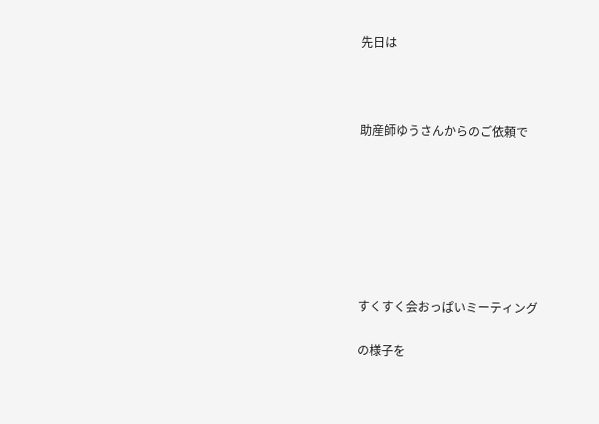先日は



助産師ゆうさんからのご依頼で







すくすく会おっぱいミーティング

の様子を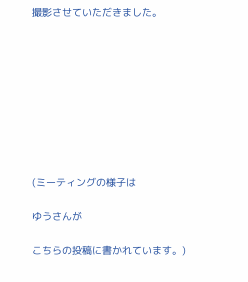撮影させていただきました。









(ミーティングの様子は

ゆうさんが

こちらの投稿に書かれています。)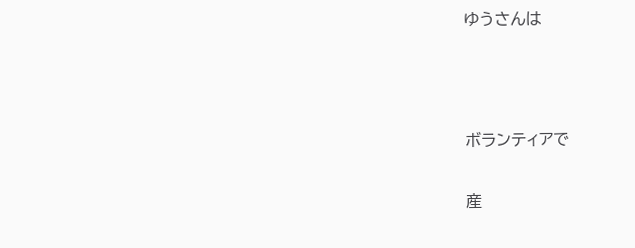ゆうさんは



ボランティアで

産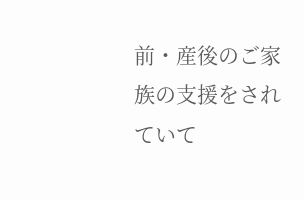前・産後のご家族の支援をされていて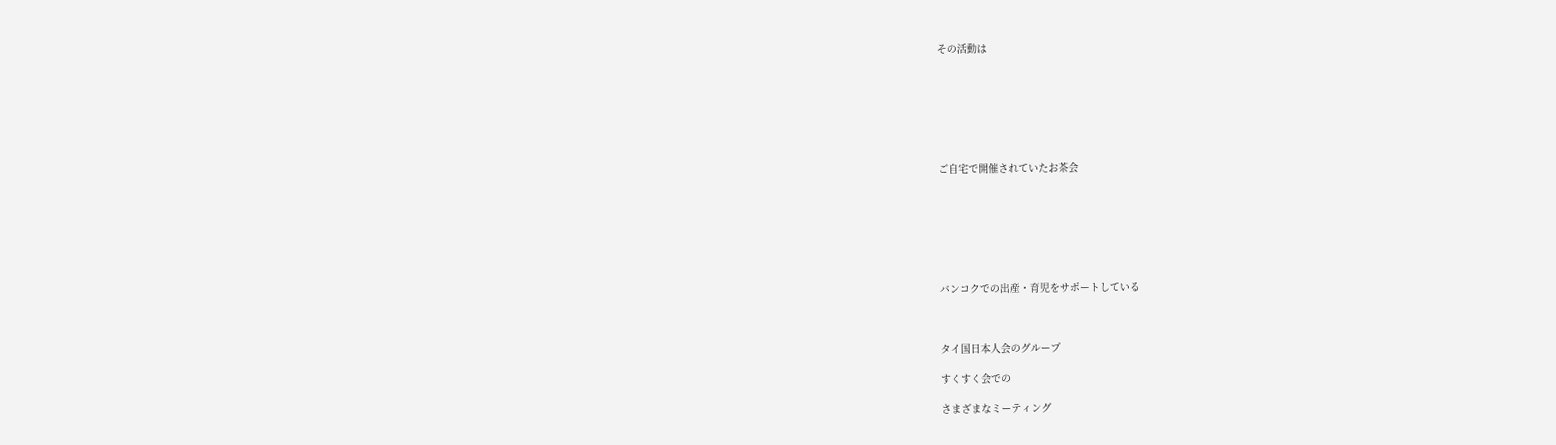その活動は







ご自宅で開催されていたお茶会







バンコクでの出産・育児をサポートしている



タイ国日本人会のグループ

すくすく会での

さまざまなミーティング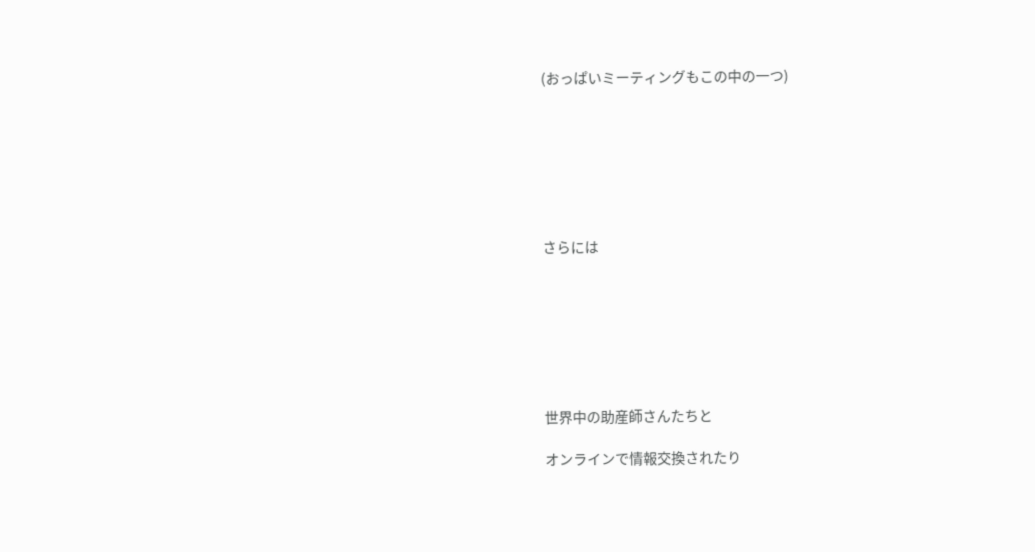(おっぱいミーティングもこの中の一つ)







さらには







世界中の助産師さんたちと

オンラインで情報交換されたり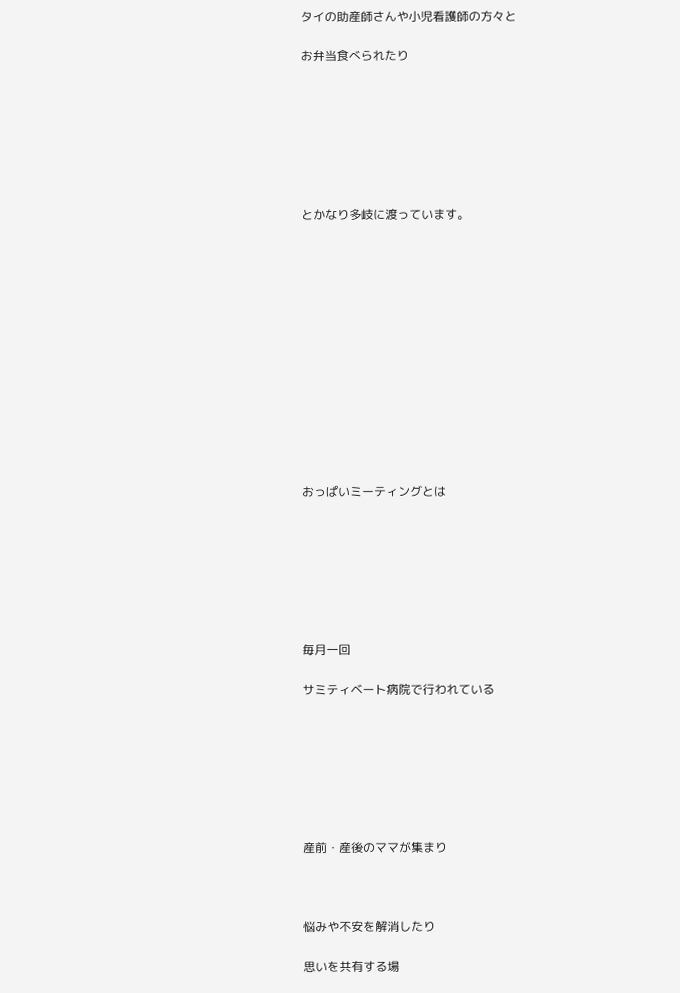タイの助産師さんや小児看護師の方々と

お弁当食べられたり







とかなり多岐に渡っています。













おっぱいミーティングとは







毎月一回

サミティベート病院で行われている







産前・産後のママが集まり



悩みや不安を解消したり

思いを共有する場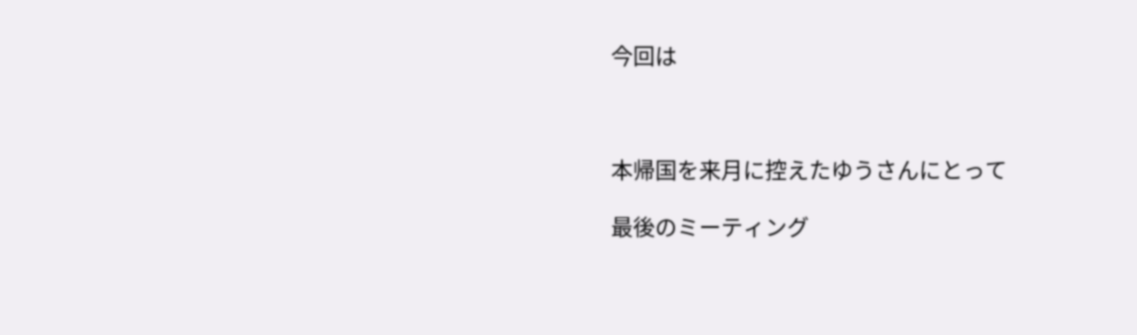今回は



本帰国を来月に控えたゆうさんにとって

最後のミーティング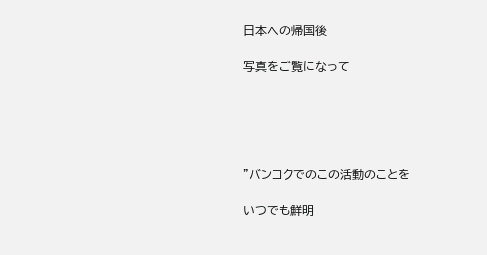日本への帰国後

写真をご覧になって





"バンコクでのこの活動のことを

いつでも鮮明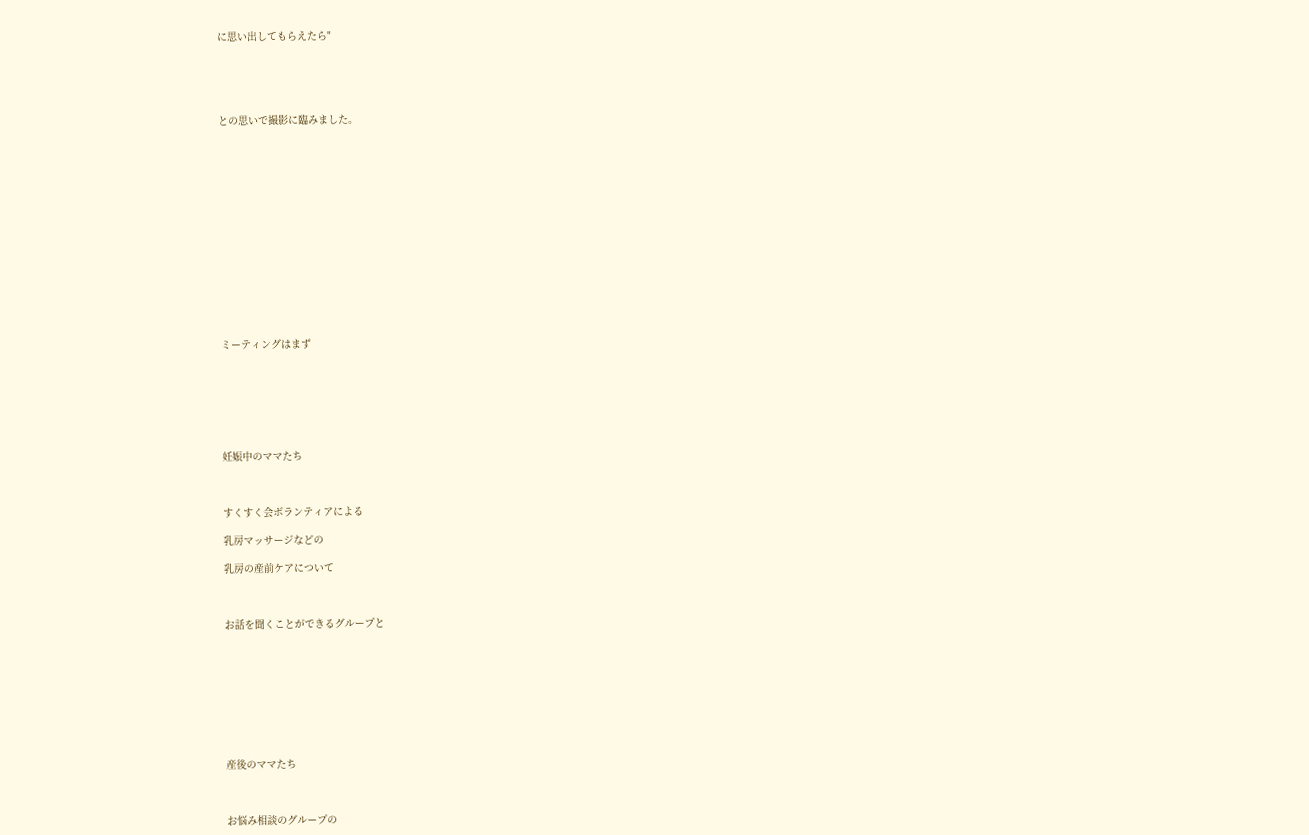に思い出してもらえたら"





との思いで撮影に臨みました。















ミーティングはまず







妊娠中のママたち



すくすく会ボランティアによる

乳房マッサージなどの

乳房の産前ケアについて



お話を聞くことができるグループと









産後のママたち



お悩み相談のグループの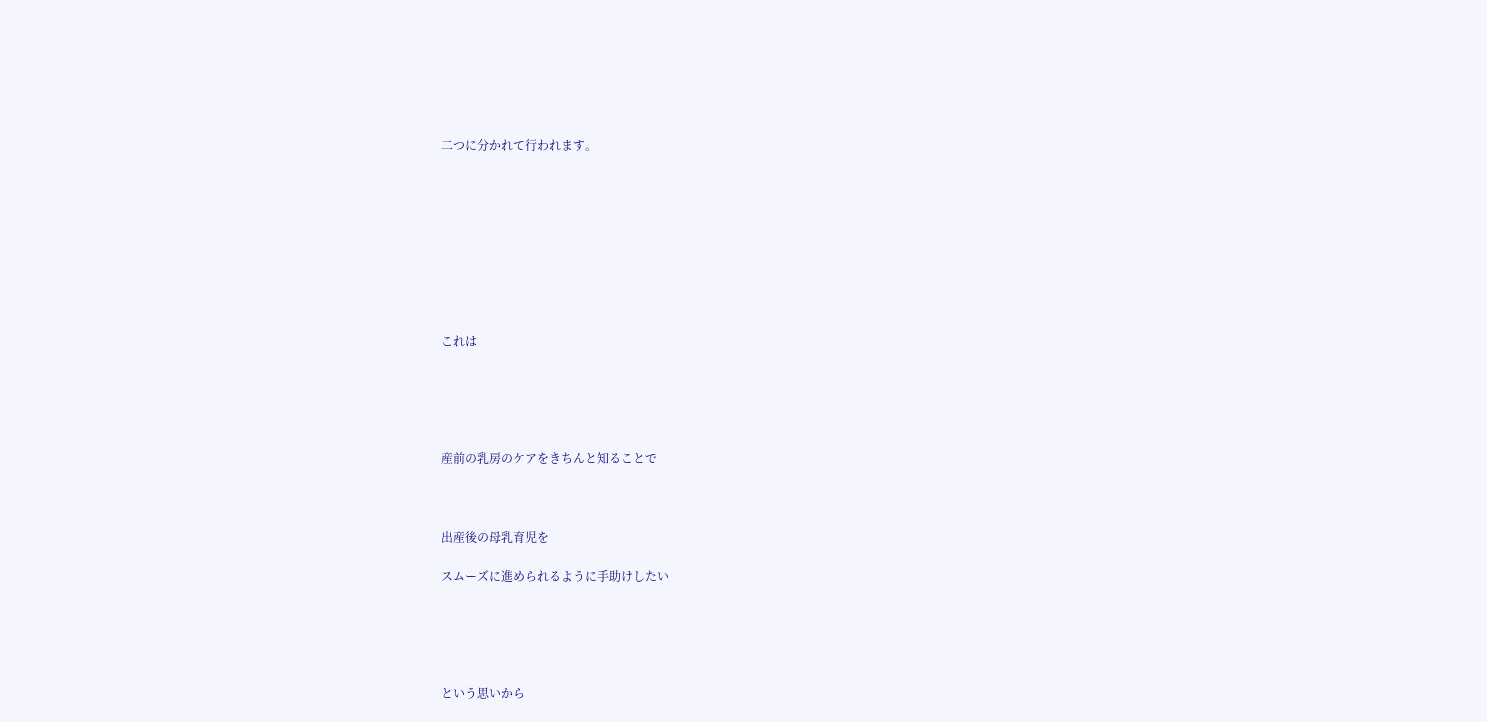二つに分かれて行われます。









これは





産前の乳房のケアをきちんと知ることで



出産後の母乳育児を

スムーズに進められるように手助けしたい





という思いから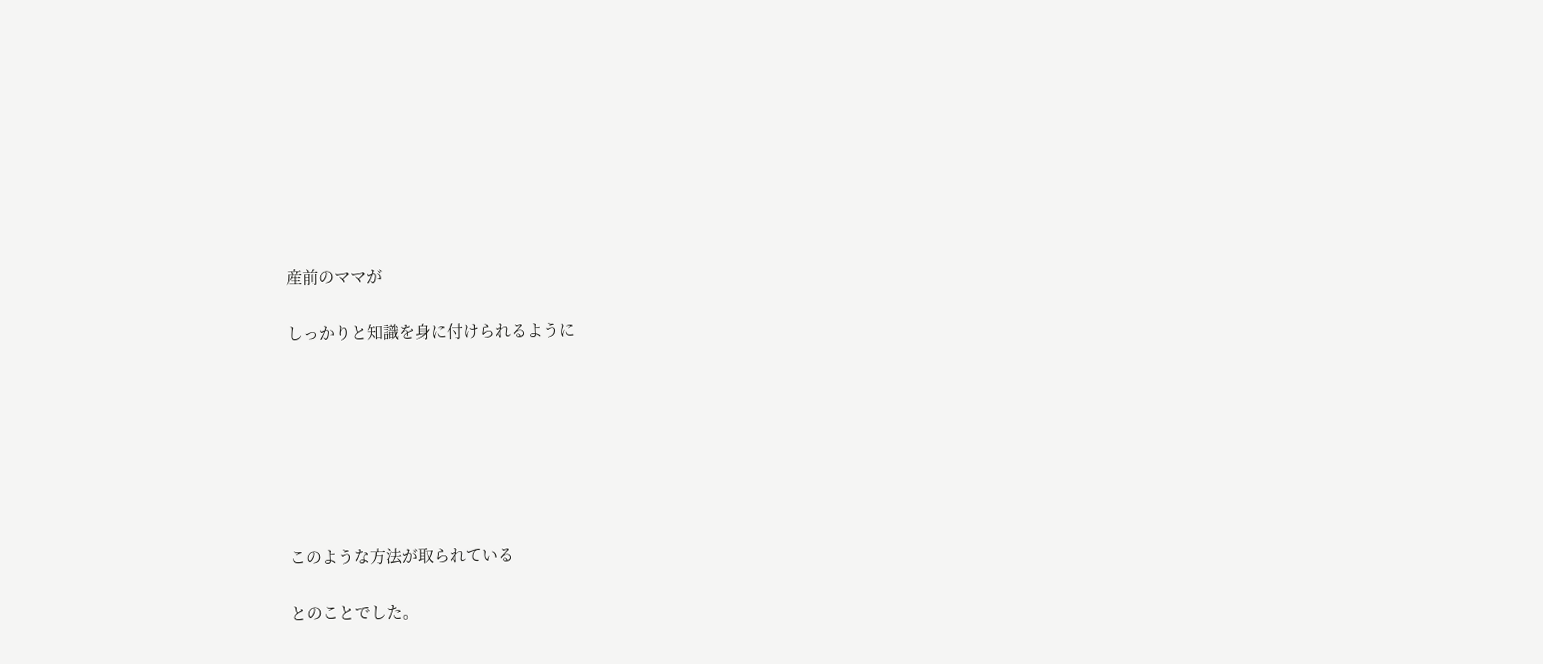産前のママが

しっかりと知識を身に付けられるように







このような方法が取られている

とのことでした。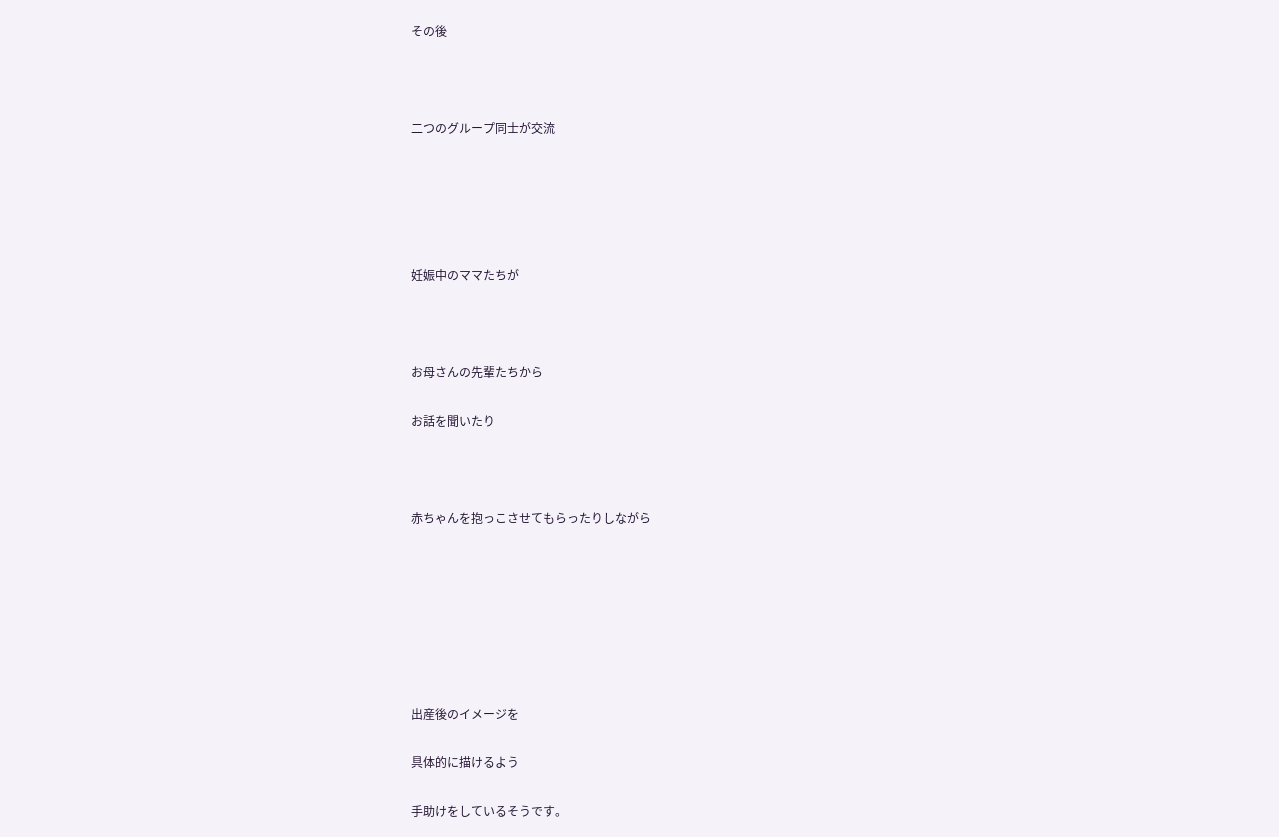その後



二つのグループ同士が交流





妊娠中のママたちが



お母さんの先輩たちから

お話を聞いたり



赤ちゃんを抱っこさせてもらったりしながら







出産後のイメージを

具体的に描けるよう

手助けをしているそうです。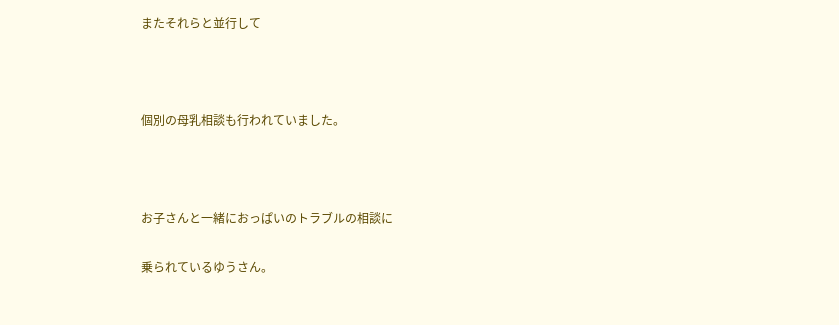またそれらと並行して



個別の母乳相談も行われていました。



お子さんと一緒におっぱいのトラブルの相談に

乗られているゆうさん。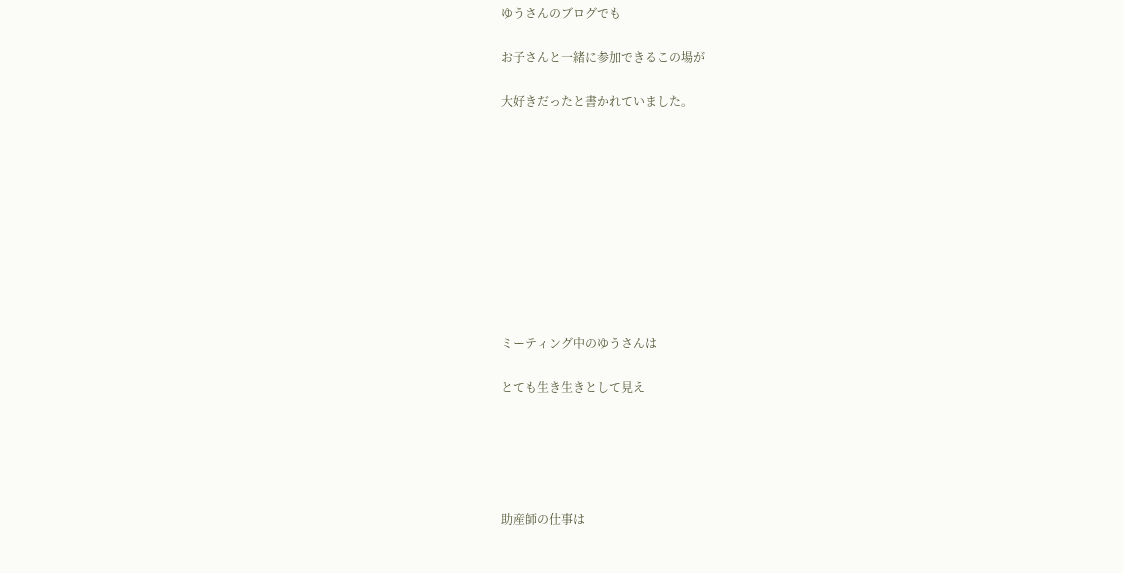ゆうさんのブログでも

お子さんと一緒に参加できるこの場が

大好きだったと書かれていました。










ミーティング中のゆうさんは

とても生き生きとして見え





助産師の仕事は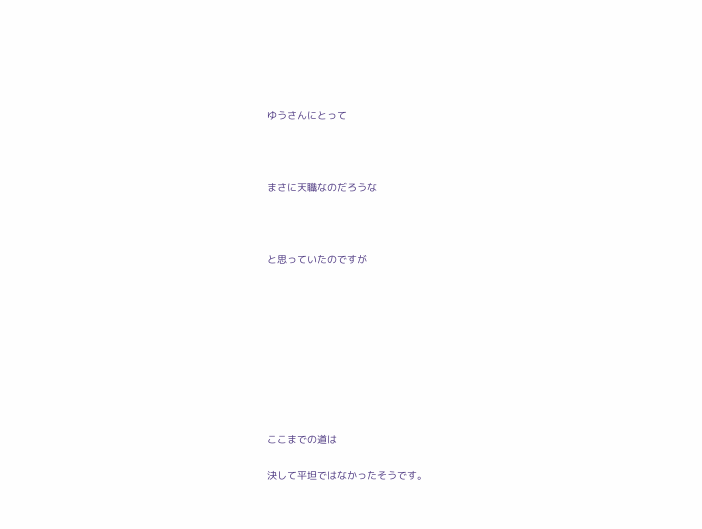ゆうさんにとって



まさに天職なのだろうな



と思っていたのですが









ここまでの道は

決して平坦ではなかったそうです。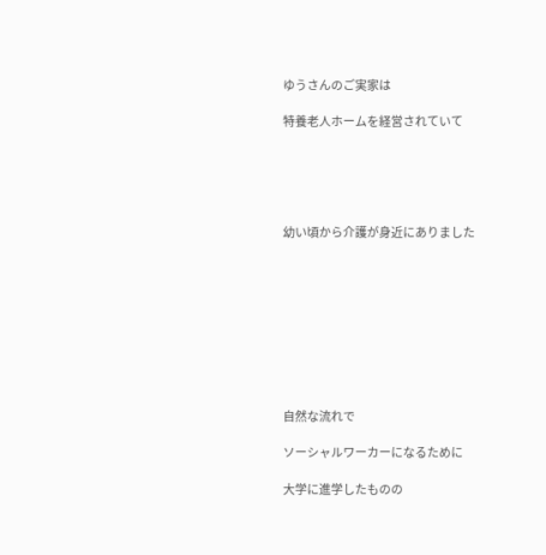ゆうさんのご実家は

特養老人ホームを経営されていて





幼い頃から介護が身近にありました









自然な流れで

ソーシャルワーカーになるために

大学に進学したものの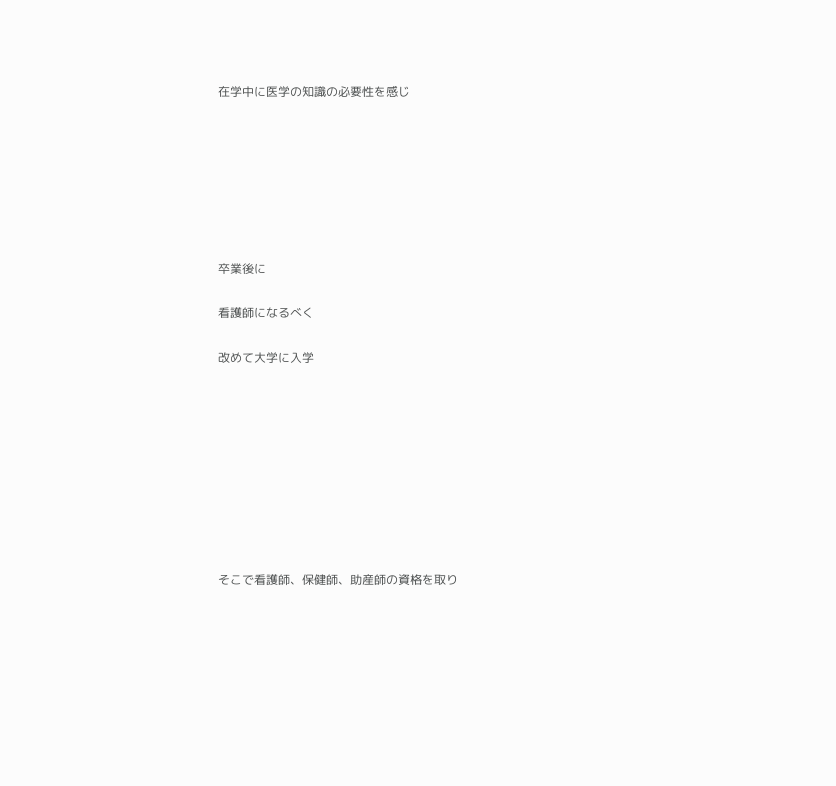在学中に医学の知識の必要性を感じ







卒業後に

看護師になるべく

改めて大学に入学









そこで看護師、保健師、助産師の資格を取り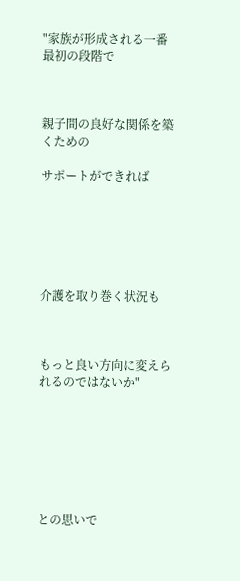"家族が形成される一番最初の段階で



親子間の良好な関係を築くための

サポートができれば






介護を取り巻く状況も



もっと良い方向に変えられるのではないか"







との思いで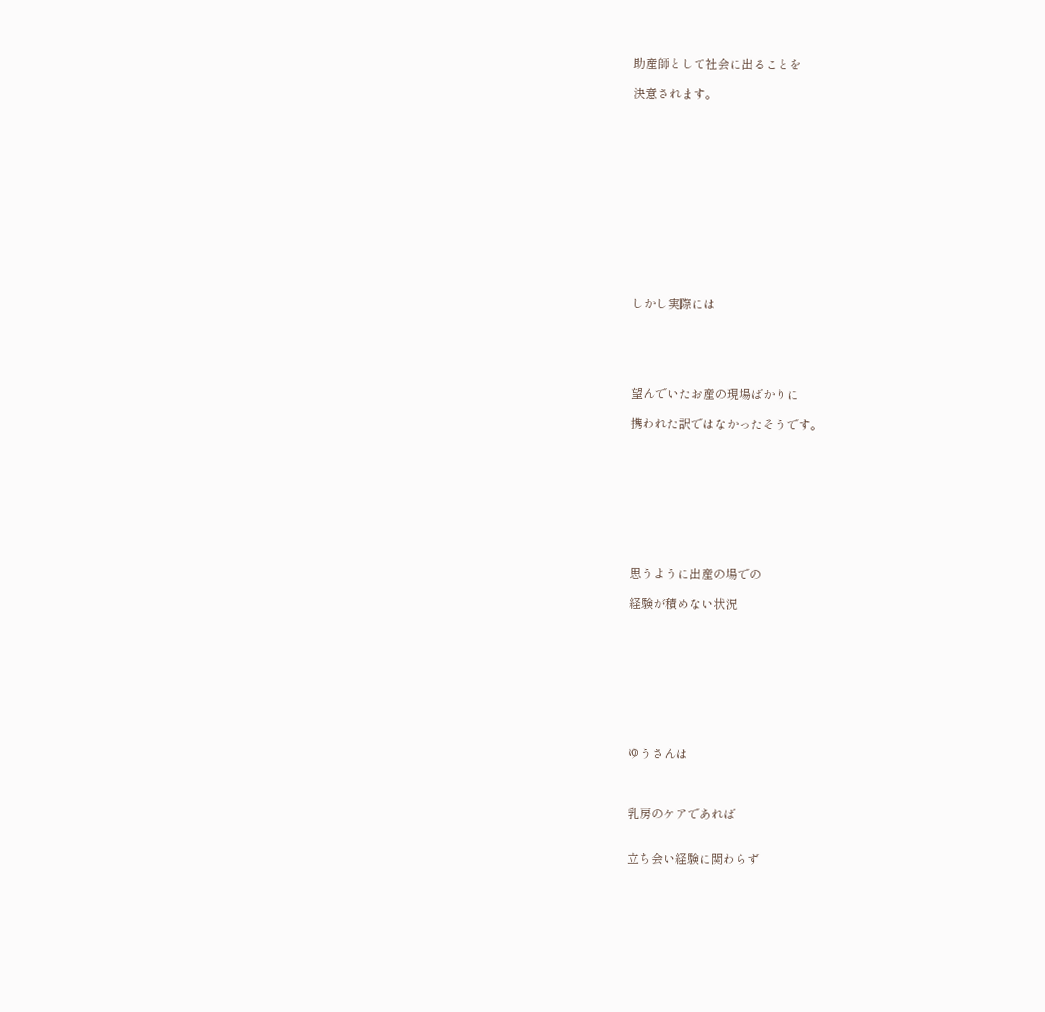助産師として社会に出ることを

決意されます。













しかし実際には





望んでいたお産の現場ばかりに

携われた訳ではなかったそうです。









思うように出産の場での

経験が積めない状況









ゆうさんは



乳房のケアであれば


立ち会い経験に関わらず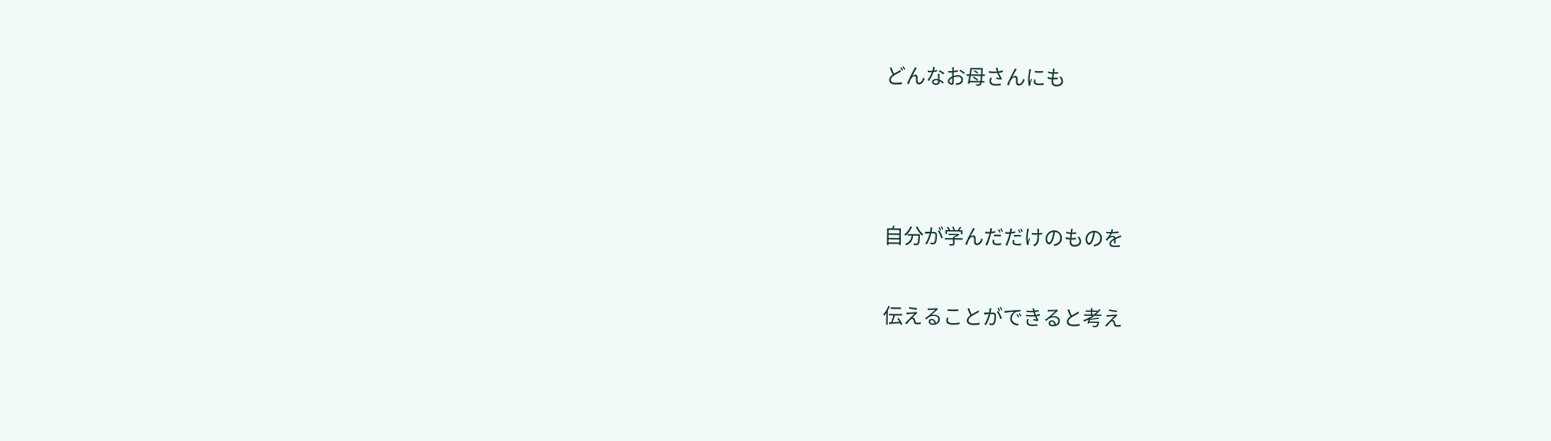どんなお母さんにも



自分が学んだだけのものを

伝えることができると考え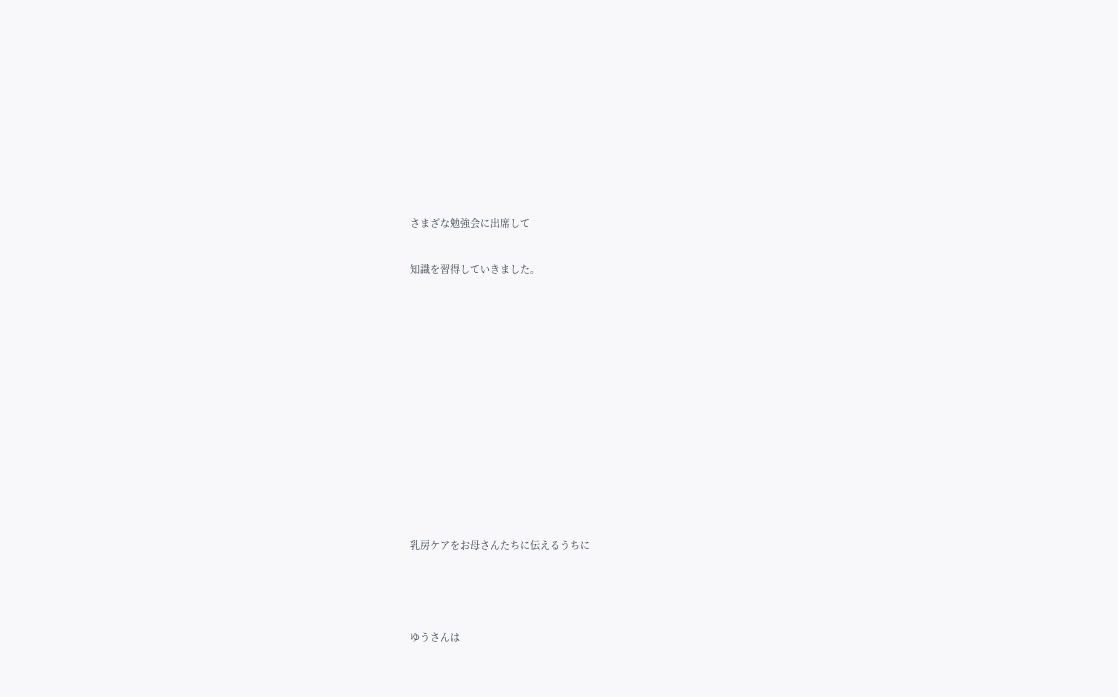さまざな勉強会に出席して

知識を習得していきました。











乳房ケアをお母さんたちに伝えるうちに



ゆうさんは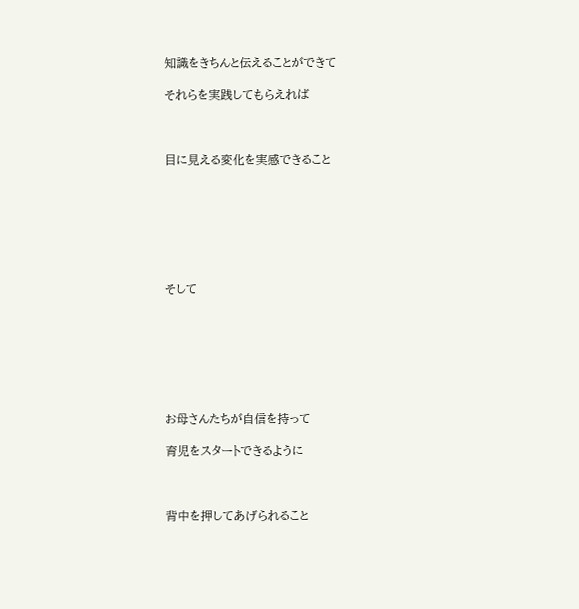知識をきちんと伝えることができて

それらを実践してもらえれば



目に見える変化を実感できること







そして







お母さんたちが自信を持って

育児をスタートできるように



背中を押してあげられること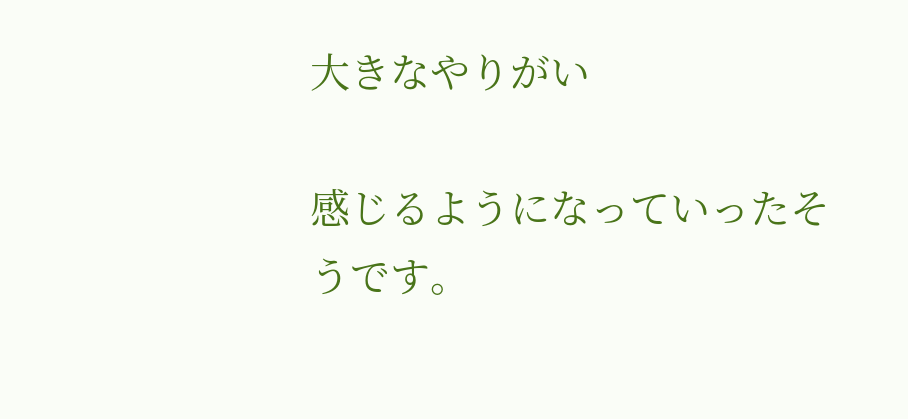大きなやりがい

感じるようになっていったそうです。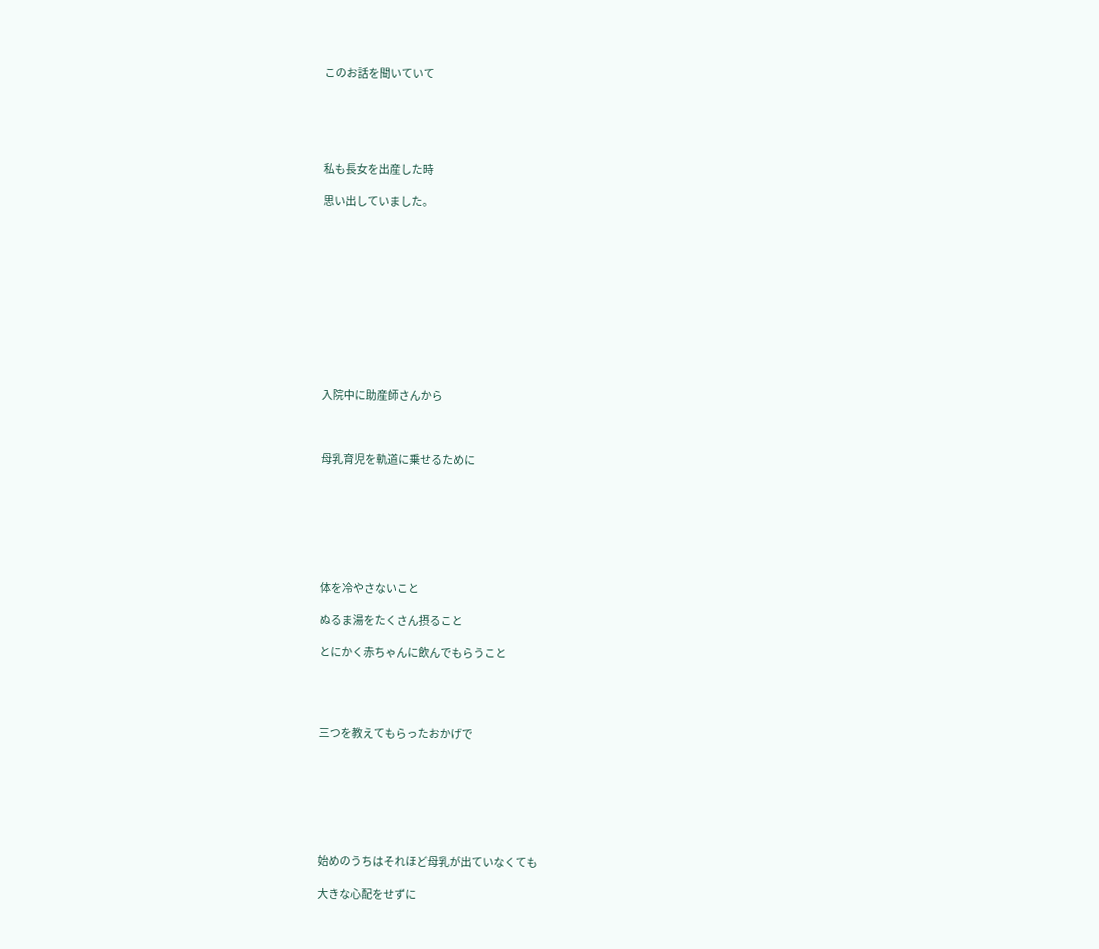このお話を聞いていて





私も長女を出産した時

思い出していました。











入院中に助産師さんから



母乳育児を軌道に乗せるために







体を冷やさないこと

ぬるま湯をたくさん摂ること

とにかく赤ちゃんに飲んでもらうこと




三つを教えてもらったおかげで







始めのうちはそれほど母乳が出ていなくても

大きな心配をせずに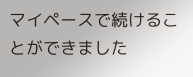マイペースで続けることができました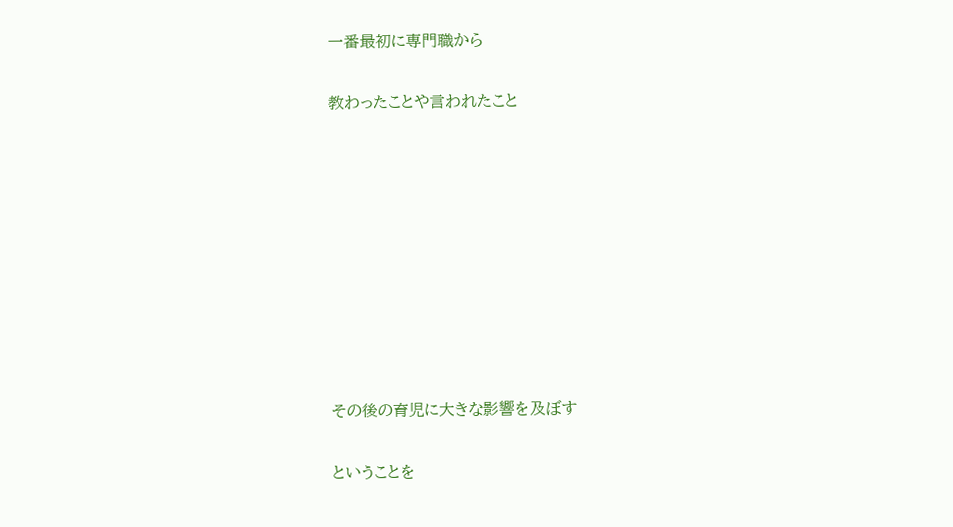一番最初に専門職から

教わったことや言われたこと









その後の育児に大きな影響を及ぼす

ということを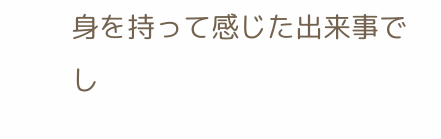身を持って感じた出来事でし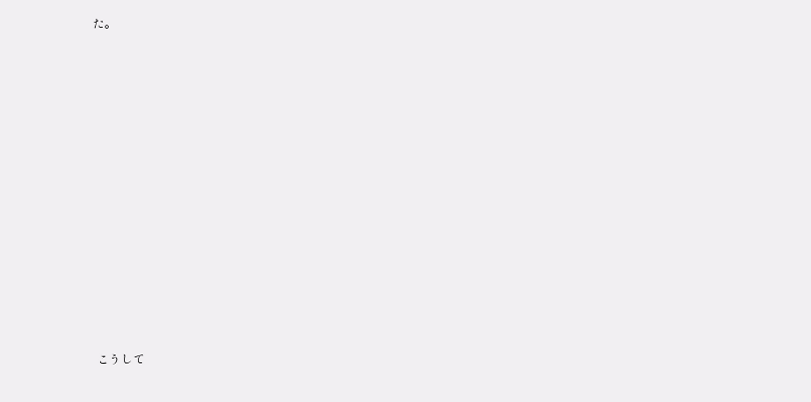た。













こうして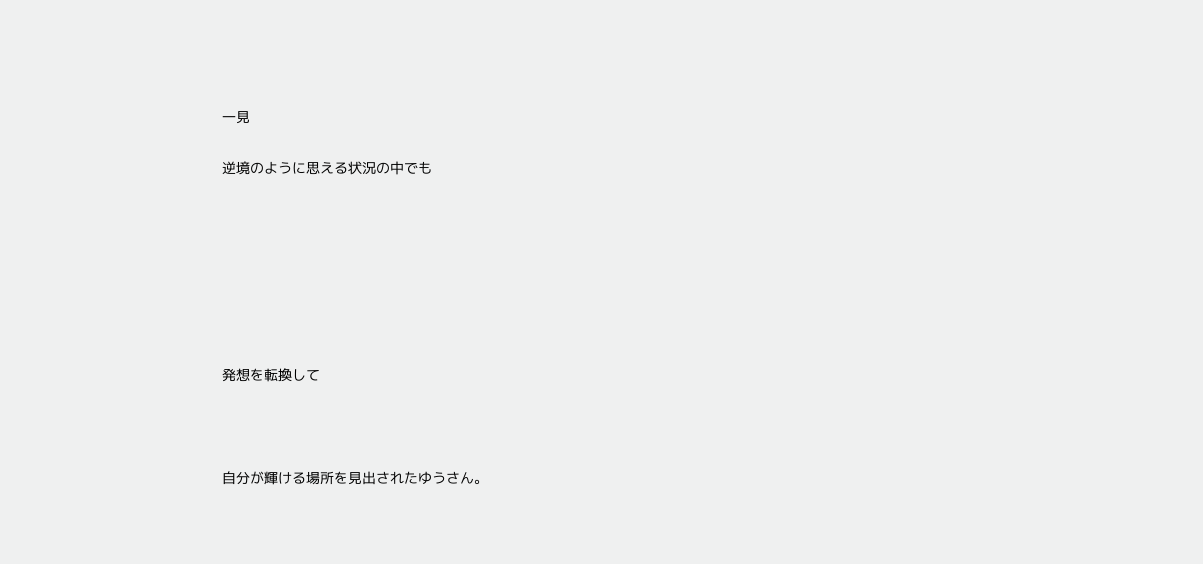一見

逆境のように思える状況の中でも







発想を転換して



自分が輝ける場所を見出されたゆうさん。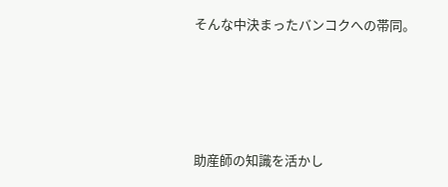そんな中決まったバンコクへの帯同。







助産師の知識を活かし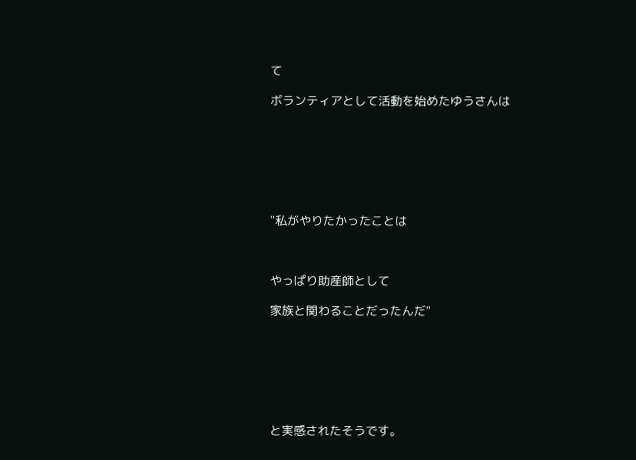て

ボランティアとして活動を始めたゆうさんは







"私がやりたかったことは



やっぱり助産師として

家族と関わることだったんだ"







と実感されたそうです。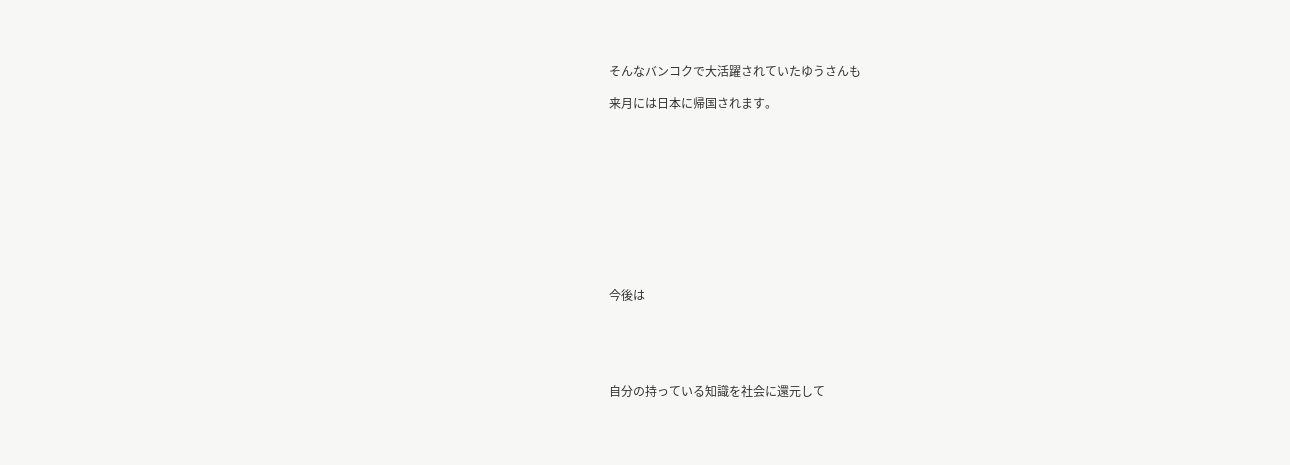そんなバンコクで大活躍されていたゆうさんも

来月には日本に帰国されます。











今後は





自分の持っている知識を社会に還元して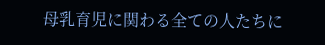母乳育児に関わる全ての人たちに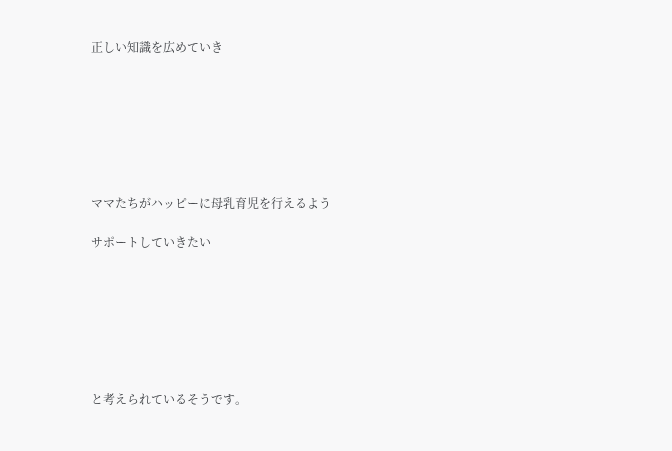正しい知識を広めていき







ママたちがハッピーに母乳育児を行えるよう

サポートしていきたい







と考えられているそうです。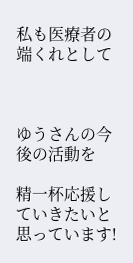私も医療者の端くれとして



ゆうさんの今後の活動を

精一杯応援していきたいと思っています!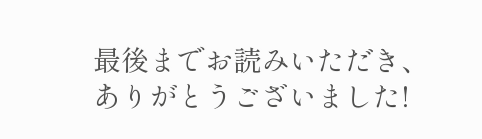最後までお読みいただき、ありがとうございました!